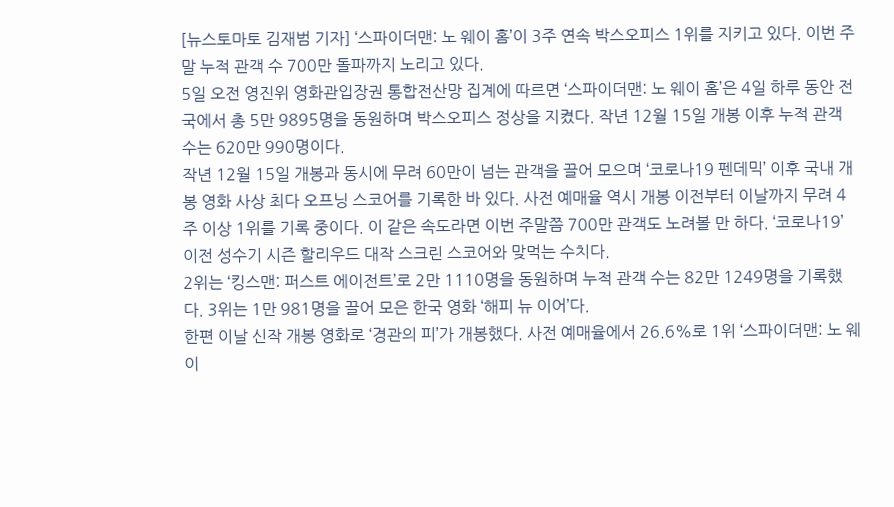[뉴스토마토 김재범 기자] ‘스파이더맨: 노 웨이 홈’이 3주 연속 박스오피스 1위를 지키고 있다. 이번 주말 누적 관객 수 700만 돌파까지 노리고 있다.
5일 오전 영진위 영화관입장권 통합전산망 집계에 따르면 ‘스파이더맨: 노 웨이 홈’은 4일 하루 동안 전국에서 총 5만 9895명을 동원하며 박스오피스 정상을 지켰다. 작년 12월 15일 개봉 이후 누적 관객 수는 620만 990명이다.
작년 12월 15일 개봉과 동시에 무려 60만이 넘는 관객을 끌어 모으며 ‘코로나19 펜데믹’ 이후 국내 개봉 영화 사상 최다 오프닝 스코어를 기록한 바 있다. 사전 예매율 역시 개봉 이전부터 이날까지 무려 4주 이상 1위를 기록 중이다. 이 같은 속도라면 이번 주말쯤 700만 관객도 노려볼 만 하다. ‘코로나19’ 이전 성수기 시즌 할리우드 대작 스크린 스코어와 맞먹는 수치다.
2위는 ‘킹스맨: 퍼스트 에이전트’로 2만 1110명을 동원하며 누적 관객 수는 82만 1249명을 기록했다. 3위는 1만 981명을 끌어 모은 한국 영화 ‘해피 뉴 이어’다.
한편 이날 신작 개봉 영화로 ‘경관의 피’가 개봉했다. 사전 예매율에서 26.6%로 1위 ‘스파이더맨: 노 웨이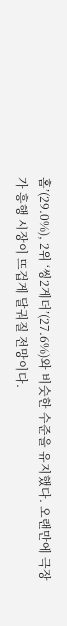홈’(29.0%), 2위 ‘씽2게더’(27.6%)와 비슷한 수준을 유지했다. 오랜만에 극장가 흥행 시장이 뜨겁게 달궈질 전망이다.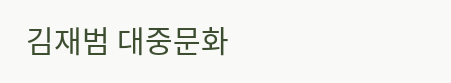김재범 대중문화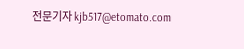전문기자 kjb517@etomato.com